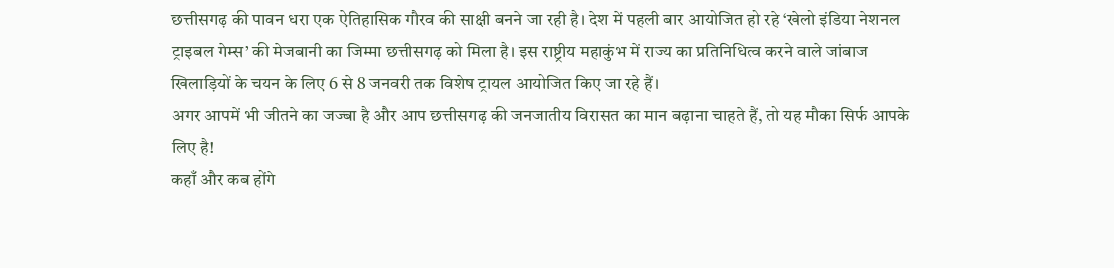छत्तीसगढ़ की पावन धरा एक ऐतिहासिक गौरव की साक्षी बनने जा रही है। देश में पहली बार आयोजित हो रहे ‘खेलो इंडिया नेशनल ट्राइबल गेम्स’ की मेजबानी का जिम्मा छत्तीसगढ़ को मिला है। इस राष्ट्रीय महाकुंभ में राज्य का प्रतिनिधित्व करने वाले जांबाज खिलाड़ियों के चयन के लिए 6 से 8 जनवरी तक विशेष ट्रायल आयोजित किए जा रहे हैं।
अगर आपमें भी जीतने का जज्बा है और आप छत्तीसगढ़ की जनजातीय विरासत का मान बढ़ाना चाहते हैं, तो यह मौका सिर्फ आपके लिए है!
कहाँ और कब होंगे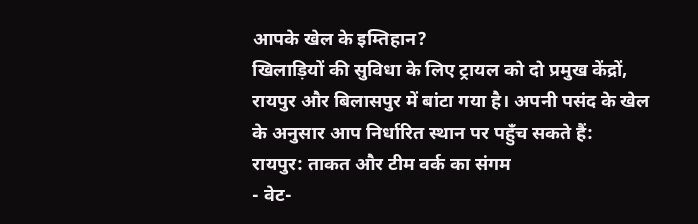आपके खेल के इम्तिहान?
खिलाड़ियों की सुविधा के लिए ट्रायल को दो प्रमुख केंद्रों, रायपुर और बिलासपुर में बांटा गया है। अपनी पसंद के खेल के अनुसार आप निर्धारित स्थान पर पहुँच सकते हैं:
रायपुर: ताकत और टीम वर्क का संगम
- वेट-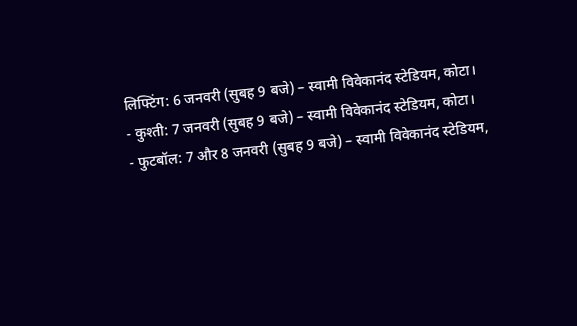लिफ्टिंग: 6 जनवरी (सुबह 9 बजे) – स्वामी विवेकानंद स्टेडियम, कोटा।
- कुश्ती: 7 जनवरी (सुबह 9 बजे) – स्वामी विवेकानंद स्टेडियम, कोटा।
- फुटबॉल: 7 और 8 जनवरी (सुबह 9 बजे) – स्वामी विवेकानंद स्टेडियम,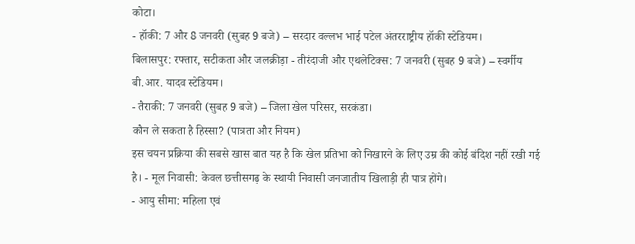कोटा।
- हॉकी: 7 और 8 जनवरी (सुबह 9 बजे) – सरदार वल्लभ भाई पटेल अंतरराष्ट्रीय हॉकी स्टेडियम।
बिलासपुर: रफ्तार, सटीकता और जलक्रीड़ा - तीरंदाजी और एथलेटिक्स: 7 जनवरी (सुबह 9 बजे) – स्वर्गीय बी.आर. यादव स्टेडियम।
- तैराकी: 7 जनवरी (सुबह 9 बजे) – जिला खेल परिसर, सरकंडा।
कौन ले सकता है हिस्सा? (पात्रता और नियम)
इस चयन प्रक्रिया की सबसे खास बात यह है कि खेल प्रतिभा को निखारने के लिए उम्र की कोई बंदिश नहीं रखी गई है। - मूल निवासी: केवल छत्तीसगढ़ के स्थायी निवासी जनजातीय खिलाड़ी ही पात्र होंगे।
- आयु सीमा: महिला एवं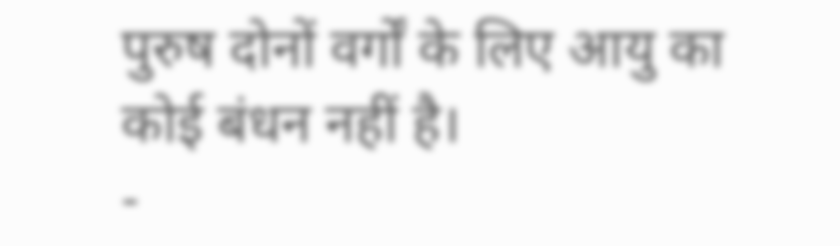पुरुष दोनों वर्गों के लिए आयु का कोई बंधन नहीं है।
-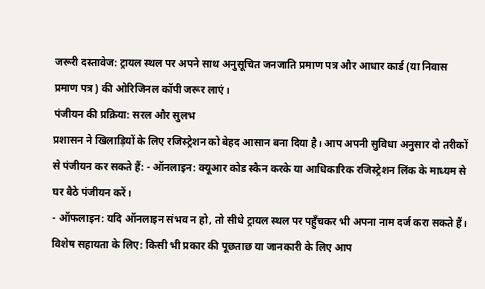जरूरी दस्तावेज: ट्रायल स्थल पर अपने साथ अनुसूचित जनजाति प्रमाण पत्र और आधार कार्ड (या निवास प्रमाण पत्र) की ओरिजिनल कॉपी जरूर लाएं।
पंजीयन की प्रक्रिया: सरल और सुलभ
प्रशासन ने खिलाड़ियों के लिए रजिस्ट्रेशन को बेहद आसान बना दिया है। आप अपनी सुविधा अनुसार दो तरीकों से पंजीयन कर सकते हैं: - ऑनलाइन: क्यूआर कोड स्कैन करके या आधिकारिक रजिस्ट्रेशन लिंक के माध्यम से घर बैठे पंजीयन करें।
- ऑफलाइन: यदि ऑनलाइन संभव न हो, तो सीधे ट्रायल स्थल पर पहुँचकर भी अपना नाम दर्ज करा सकते हैं।
विशेष सहायता के लिए: किसी भी प्रकार की पूछताछ या जानकारी के लिए आप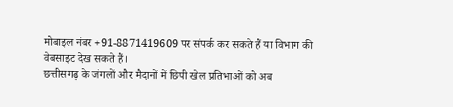मोबाइल नंबर +91-8871419609 पर संपर्क कर सकते हैं या विभाग की वेबसाइट देख सकते हैं।
छत्तीसगढ़ के जंगलों और मैदानों में छिपी खेल प्रतिभाओं को अब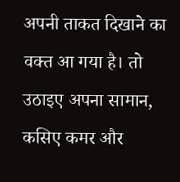अपनी ताकत दिखाने का वक्त आ गया है। तो उठाइए अपना सामान, कसिए कमर और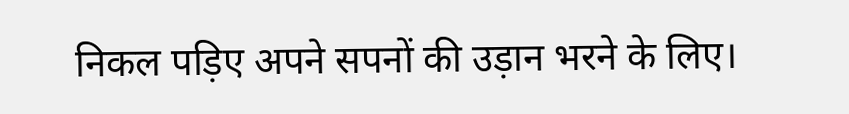निकल पड़िए अपने सपनों की उड़ान भरने के लिए।